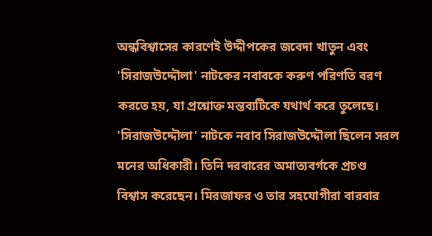অন্ধবিশ্বাসের কারণেই উদ্দীপকের জবেদা খাতুন এবং 'সিরাজউদ্দৌলা' নাটকের নবাবকে করুণ পরিণতি বরণ করতে হয়, যা প্রশ্নোক্ত মন্তব্যটিকে যথার্থ করে তুলেছে।
'সিরাজউদ্দৌলা' নাটকে নবাব সিরাজউদ্দৌলা ছিলেন সরল মনের অধিকারী। তিনি দরবারের অমাত্যবর্গকে প্রচণ্ড বিশ্বাস করেছেন। মিরজাফর ও তার সহযোগীরা বারবার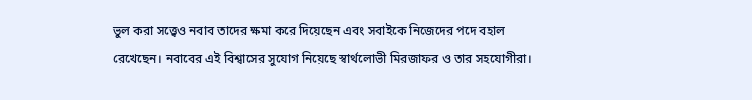ভুল করা সত্ত্বেও নবাব তাদের ক্ষমা করে দিয়েছেন এবং সবাইকে নিজেদের পদে বহাল রেখেছেন। নবাবের এই বিশ্বাসের সুযোগ নিয়েছে স্বার্থলোভী মিরজাফর ও তার সহযোগীরা।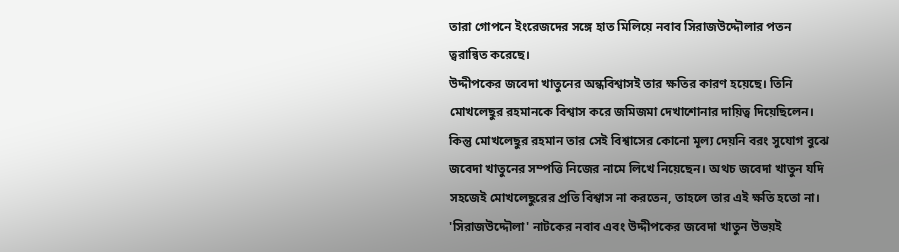তারা গোপনে ইংরেজদের সঙ্গে হাত মিলিয়ে নবাব সিরাজউদ্দৌলার পতন ত্বরান্বিত করেছে।
উদ্দীপকের জবেদা খাতুনের অন্ধবিশ্বাসই তার ক্ষতির কারণ হয়েছে। তিনি মোখলেছুর রহমানকে বিশ্বাস করে জমিজমা দেখাশোনার দায়িত্ব দিয়েছিলেন। কিন্তু মোখলেছুর রহমান তার সেই বিশ্বাসের কোনো মূল্য দেয়নি বরং সুযোগ বুঝে জবেদা খাতুনের সম্পত্তি নিজের নামে লিখে নিয়েছেন। অথচ জবেদা খাতুন যদি সহজেই মোখলেছুরের প্রতি বিশ্বাস না করতেন, তাহলে তার এই ক্ষতি হতো না।
'সিরাজউদ্দৌলা' নাটকের নবাব এবং উদ্দীপকের জবেদা খাতুন উভয়ই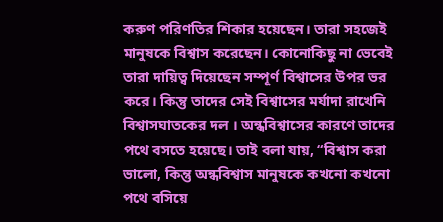করুণ পরিণতির শিকার হয়েছেন। তারা সহজেই মানুষকে বিশ্বাস করেছেন। কোনোকিছু না ভেবেই তারা দায়িত্ব দিয়েছেন সম্পূর্ণ বিশ্বাসের উপর ভর করে। কিন্তু তাদের সেই বিশ্বাসের মর্যাদা রাখেনি বিশ্বাসঘাতকের দল । অন্ধবিশ্বাসের কারণে তাদের পথে বসতে হয়েছে। তাই বলা যায়, “বিশ্বাস করা ভালো, কিন্তু অন্ধবিশ্বাস মানুষকে কখনো কখনো পথে বসিয়ে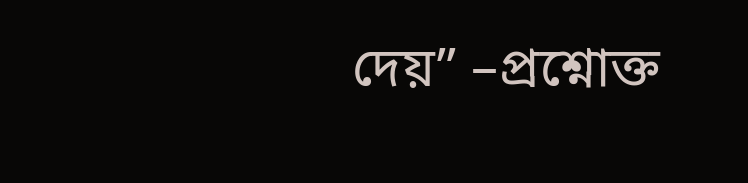দেয়” –প্রশ্নোক্ত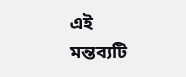এই মন্তব্যটি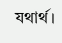যথার্থ।